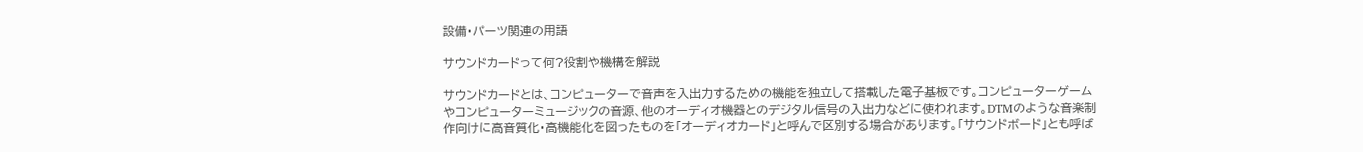設備・パーツ関連の用語

サウンドカードって何?役割や機構を解説

サウンドカードとは、コンピューターで音声を入出力するための機能を独立して搭載した電子基板です。コンピューターゲームやコンピューターミュージックの音源、他のオーディオ機器とのデジタル信号の入出力などに使われます。DTMのような音楽制作向けに高音質化・高機能化を図ったものを「オーディオカード」と呼んで区別する場合があります。「サウンドボード」とも呼ば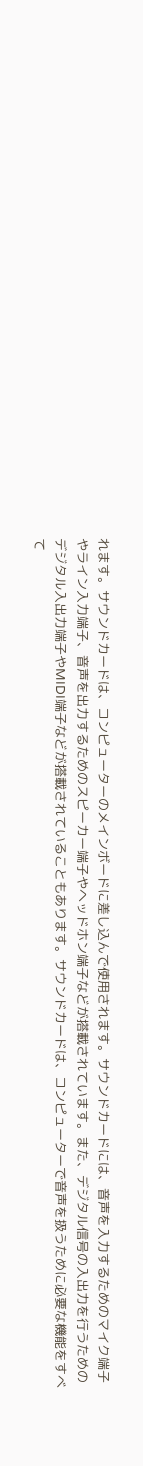れます。サウンドカードは、コンピューターのメインボードに差し込んで使用されます。サウンドカードには、音声を入力するためのマイク端子やライン入力端子、音声を出力するためのスピーカー端子やヘッドホン端子などが搭載されています。また、デジタル信号の入出力を行うためのデジタル入出力端子やMIDI端子などが搭載されていることもあります。サウンドカードは、コンピューターで音声を扱うために必要な機能をすべて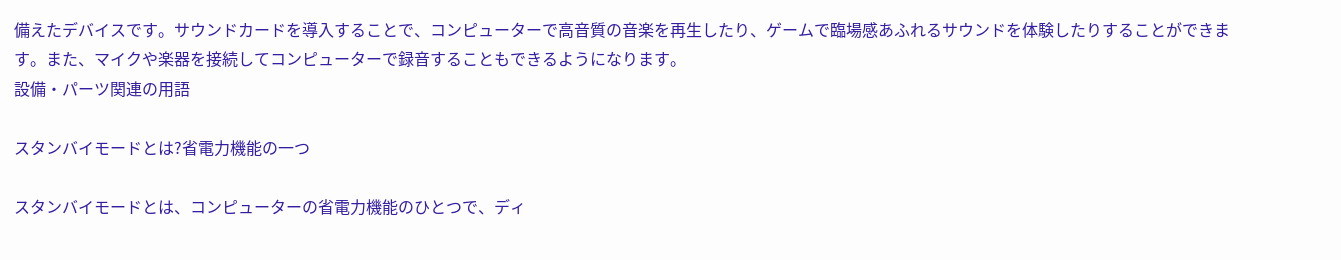備えたデバイスです。サウンドカードを導入することで、コンピューターで高音質の音楽を再生したり、ゲームで臨場感あふれるサウンドを体験したりすることができます。また、マイクや楽器を接続してコンピューターで録音することもできるようになります。
設備・パーツ関連の用語

スタンバイモードとは?省電力機能の一つ

スタンバイモードとは、コンピューターの省電力機能のひとつで、ディ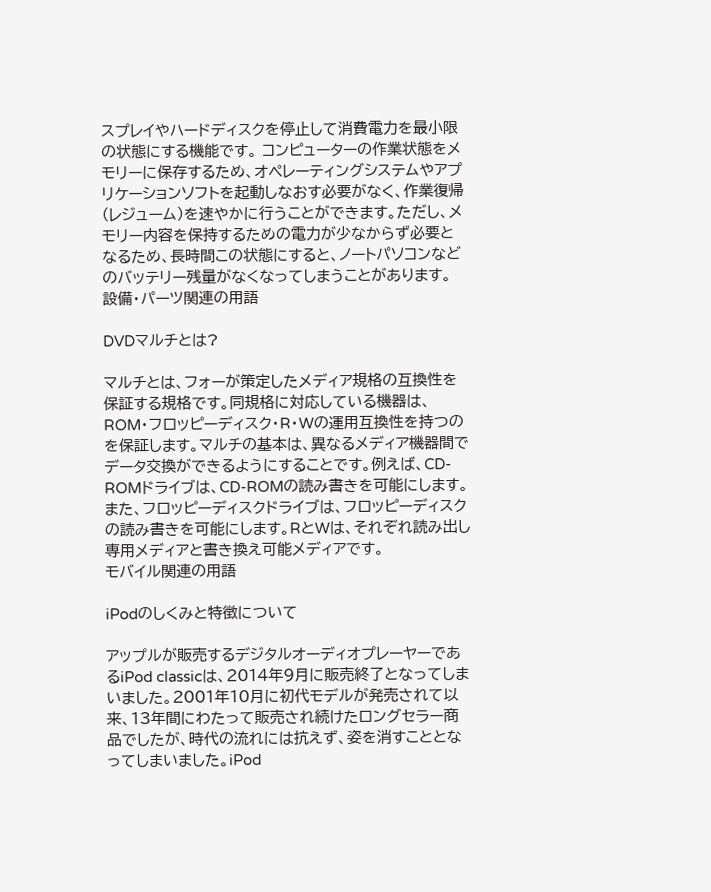スプレイやハードディスクを停止して消費電力を最小限の状態にする機能です。 コンピューターの作業状態をメモリーに保存するため、オペレーティングシステムやアプリケーションソフトを起動しなおす必要がなく、作業復帰(レジューム)を速やかに行うことができます。ただし、メモリー内容を保持するための電力が少なからず必要となるため、長時間この状態にすると、ノートパソコンなどのバッテリー残量がなくなってしまうことがあります。
設備・パーツ関連の用語

DVDマルチとは?

マルチとは、フォーが策定したメディア規格の互換性を保証する規格です。同規格に対応している機器は、ROM・フロッピーディスク・R・Wの運用互換性を持つのを保証します。マルチの基本は、異なるメディア機器間でデータ交換ができるようにすることです。例えば、CD-ROMドライブは、CD-ROMの読み書きを可能にします。また、フロッピーディスクドライブは、フロッピーディスクの読み書きを可能にします。RとWは、それぞれ読み出し専用メディアと書き換え可能メディアです。
モバイル関連の用語

iPodのしくみと特徴について

アップルが販売するデジタルオーディオプレーヤーであるiPod classicは、2014年9月に販売終了となってしまいました。2001年10月に初代モデルが発売されて以来、13年間にわたって販売され続けたロングセラー商品でしたが、時代の流れには抗えず、姿を消すこととなってしまいました。iPod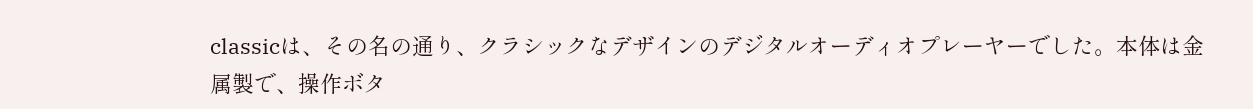classicは、その名の通り、クラシックなデザインのデジタルオーディオプレーヤーでした。本体は金属製で、操作ボタ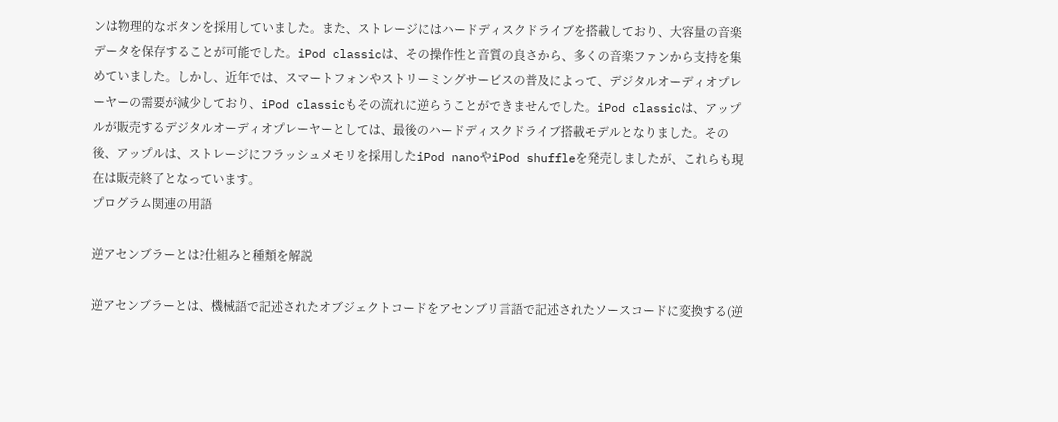ンは物理的なボタンを採用していました。また、ストレージにはハードディスクドライブを搭載しており、大容量の音楽データを保存することが可能でした。iPod classicは、その操作性と音質の良さから、多くの音楽ファンから支持を集めていました。しかし、近年では、スマートフォンやストリーミングサービスの普及によって、デジタルオーディオプレーヤーの需要が減少しており、iPod classicもその流れに逆らうことができませんでした。iPod classicは、アップルが販売するデジタルオーディオプレーヤーとしては、最後のハードディスクドライブ搭載モデルとなりました。その後、アップルは、ストレージにフラッシュメモリを採用したiPod nanoやiPod shuffleを発売しましたが、これらも現在は販売終了となっています。
プログラム関連の用語

逆アセンブラーとは?仕組みと種類を解説

逆アセンブラーとは、機械語で記述されたオブジェクトコードをアセンブリ言語で記述されたソースコードに変換する(逆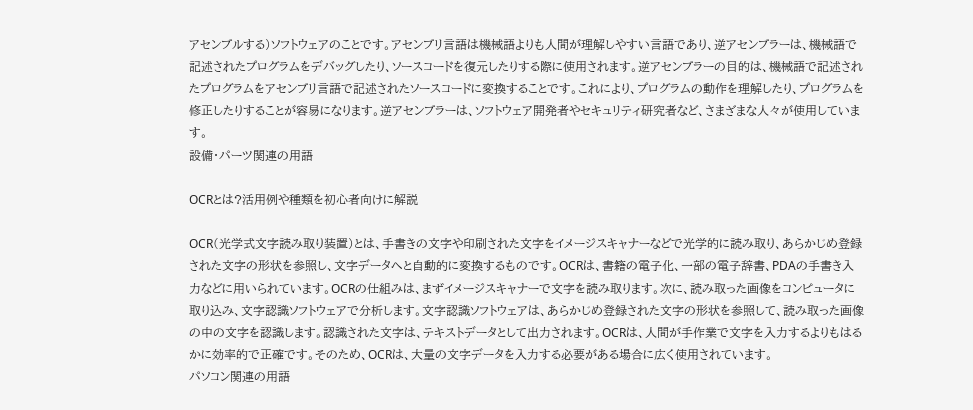アセンブルする)ソフトウェアのことです。アセンブリ言語は機械語よりも人間が理解しやすい言語であり、逆アセンブラーは、機械語で記述されたプログラムをデバッグしたり、ソースコードを復元したりする際に使用されます。逆アセンブラーの目的は、機械語で記述されたプログラムをアセンブリ言語で記述されたソースコードに変換することです。これにより、プログラムの動作を理解したり、プログラムを修正したりすることが容易になります。逆アセンブラーは、ソフトウェア開発者やセキュリティ研究者など、さまざまな人々が使用しています。
設備・パーツ関連の用語

OCRとは?活用例や種類を初心者向けに解説

OCR(光学式文字読み取り装置)とは、手書きの文字や印刷された文字をイメージスキャナーなどで光学的に読み取り、あらかじめ登録された文字の形状を参照し、文字データへと自動的に変換するものです。OCRは、書籍の電子化、一部の電子辞書、PDAの手書き入力などに用いられています。OCRの仕組みは、まずイメージスキャナーで文字を読み取ります。次に、読み取った画像をコンピュータに取り込み、文字認識ソフトウェアで分析します。文字認識ソフトウェアは、あらかじめ登録された文字の形状を参照して、読み取った画像の中の文字を認識します。認識された文字は、テキストデータとして出力されます。OCRは、人間が手作業で文字を入力するよりもはるかに効率的で正確です。そのため、OCRは、大量の文字データを入力する必要がある場合に広く使用されています。
パソコン関連の用語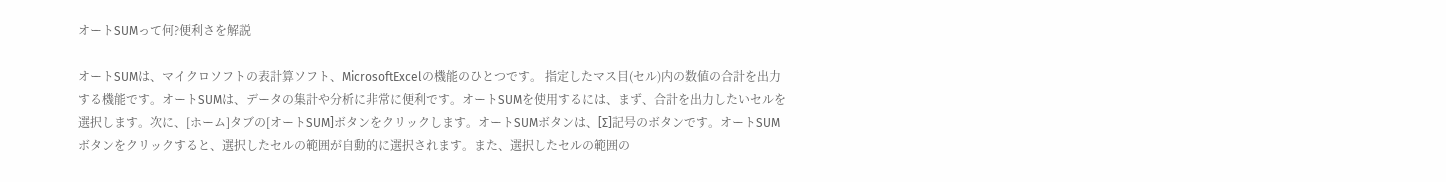オートSUMって何?便利さを解説

オートSUMは、マイクロソフトの表計算ソフト、MicrosoftExcelの機能のひとつです。 指定したマス目(セル)内の数値の合計を出力する機能です。オートSUMは、データの集計や分析に非常に便利です。オートSUMを使用するには、まず、合計を出力したいセルを選択します。次に、[ホーム]タブの[オートSUM]ボタンをクリックします。オートSUMボタンは、[Σ]記号のボタンです。オートSUMボタンをクリックすると、選択したセルの範囲が自動的に選択されます。また、選択したセルの範囲の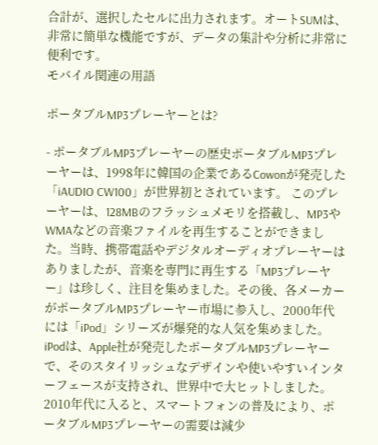合計が、選択したセルに出力されます。オートSUMは、非常に簡単な機能ですが、データの集計や分析に非常に便利です。
モバイル関連の用語

ポータブルMP3プレーヤーとは?

- ポータブルMP3プレーヤーの歴史ポータブルMP3プレーヤーは、1998年に韓国の企業であるCowonが発売した「iAUDIO CW100」が世界初とされています。 このプレーヤーは、128MBのフラッシュメモリを搭載し、MP3やWMAなどの音楽ファイルを再生することができました。当時、携帯電話やデジタルオーディオプレーヤーはありましたが、音楽を専門に再生する「MP3プレーヤー」は珍しく、注目を集めました。その後、各メーカーがポータブルMP3プレーヤー市場に参入し、2000年代には「iPod」シリーズが爆発的な人気を集めました。iPodは、Apple社が発売したポータブルMP3プレーヤーで、そのスタイリッシュなデザインや使いやすいインターフェースが支持され、世界中で大ヒットしました。2010年代に入ると、スマートフォンの普及により、ポータブルMP3プレーヤーの需要は減少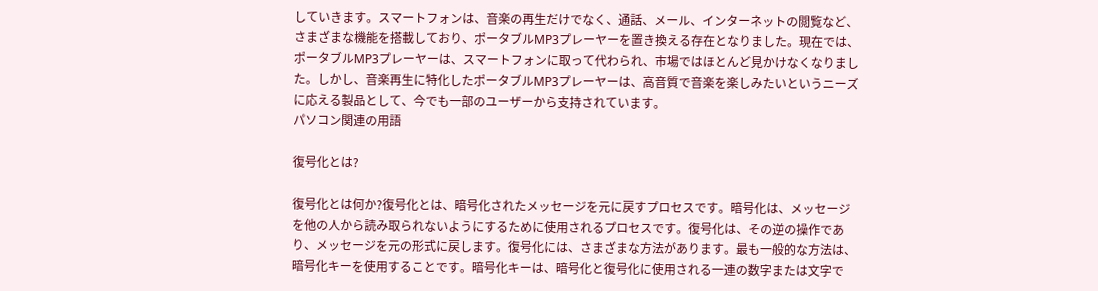していきます。スマートフォンは、音楽の再生だけでなく、通話、メール、インターネットの閲覧など、さまざまな機能を搭載しており、ポータブルMP3プレーヤーを置き換える存在となりました。現在では、ポータブルMP3プレーヤーは、スマートフォンに取って代わられ、市場ではほとんど見かけなくなりました。しかし、音楽再生に特化したポータブルMP3プレーヤーは、高音質で音楽を楽しみたいというニーズに応える製品として、今でも一部のユーザーから支持されています。
パソコン関連の用語

復号化とは?

復号化とは何か?復号化とは、暗号化されたメッセージを元に戻すプロセスです。暗号化は、メッセージを他の人から読み取られないようにするために使用されるプロセスです。復号化は、その逆の操作であり、メッセージを元の形式に戻します。復号化には、さまざまな方法があります。最も一般的な方法は、暗号化キーを使用することです。暗号化キーは、暗号化と復号化に使用される一連の数字または文字で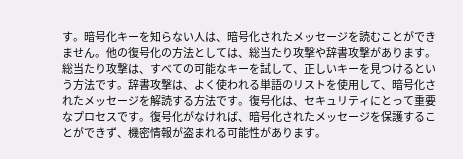す。暗号化キーを知らない人は、暗号化されたメッセージを読むことができません。他の復号化の方法としては、総当たり攻撃や辞書攻撃があります。総当たり攻撃は、すべての可能なキーを試して、正しいキーを見つけるという方法です。辞書攻撃は、よく使われる単語のリストを使用して、暗号化されたメッセージを解読する方法です。復号化は、セキュリティにとって重要なプロセスです。復号化がなければ、暗号化されたメッセージを保護することができず、機密情報が盗まれる可能性があります。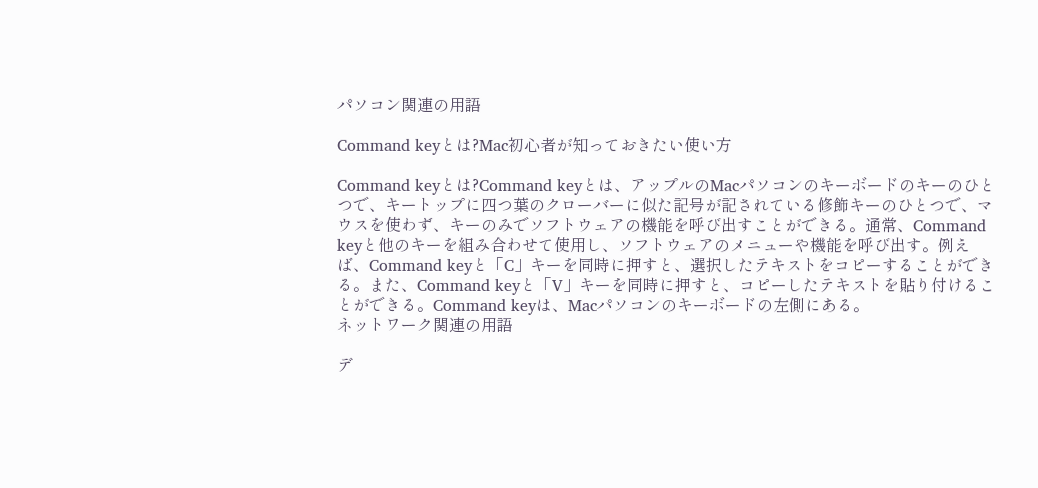パソコン関連の用語

Command keyとは?Mac初心者が知っておきたい使い方

Command keyとは?Command keyとは、アップルのMacパソコンのキーボードのキーのひとつで、キートップに四つ葉のクローバーに似た記号が記されている修飾キーのひとつで、マウスを使わず、キーのみでソフトウェアの機能を呼び出すことができる。通常、Command keyと他のキーを組み合わせて使用し、ソフトウェアのメニューや機能を呼び出す。例えば、Command keyと「C」キーを同時に押すと、選択したテキストをコピーすることができる。また、Command keyと「V」キーを同時に押すと、コピーしたテキストを貼り付けることができる。Command keyは、Macパソコンのキーボードの左側にある。
ネットワーク関連の用語

デ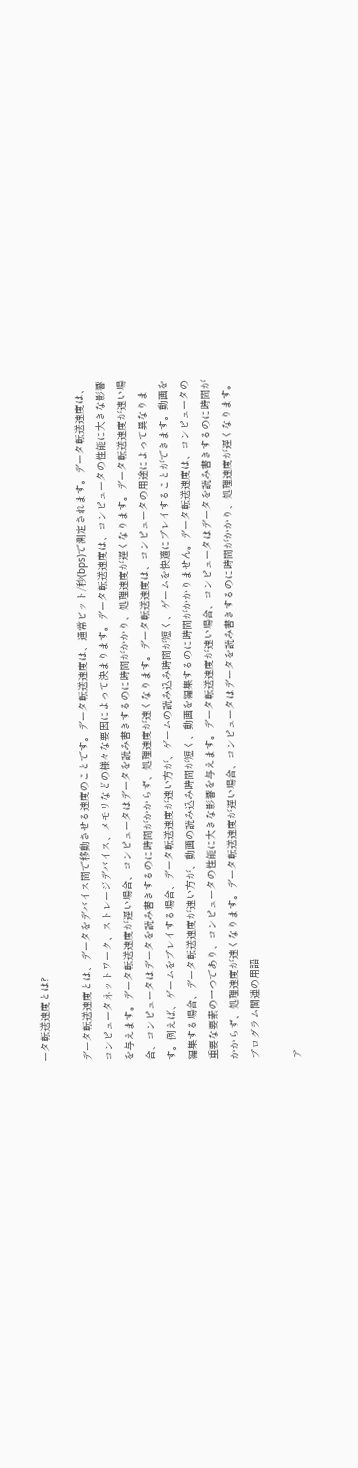ータ転送速度とは?

データ転送速度とは、データをデバイス間で移動させる速度のことです。データ転送速度は、通常ビット/秒(bps)で測定されます。データ転送速度は、コンピュータネットワーク、ストレージデバイス、メモリなどの様々な要因によって決まります。データ転送速度は、コンピュータの性能に大きな影響を与えます。データ転送速度が遅い場合、コンピュータはデータを読み書きするのに時間がかかり、処理速度が遅くなります。データ転送速度が速い場合、コンピュータはデータを読み書きするのに時間がかからず、処理速度が速くなります。データ転送速度は、コンピュータの用途によって異なります。例えば、ゲームをプレイする場合、データ転送速度が速い方が、ゲームの読み込み時間が短く、ゲームを快適にプレイすることができます。動画を編集する場合、データ転送速度が速い方が、動画の読み込み時間が短く、動画を編集するのに時間がかかりません。データ転送速度は、コンピュータの重要な要素の一つであり、コンピュータの性能に大きな影響を与えます。データ転送速度が速い場合、コンピュータはデータを読み書きするのに時間がかからず、処理速度が速くなります。データ転送速度が遅い場合、コンピュータはデータを読み書きするのに時間がかかり、処理速度が遅くなります。
プログラム関連の用語

ア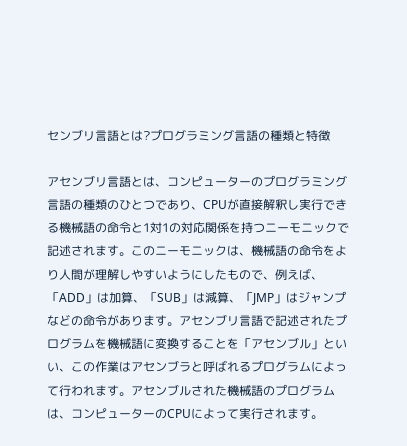センブリ言語とは?プログラミング言語の種類と特徴

アセンブリ言語とは、コンピューターのプログラミング言語の種類のひとつであり、CPUが直接解釈し実行できる機械語の命令と1対1の対応関係を持つニーモニックで記述されます。このニーモニックは、機械語の命令をより人間が理解しやすいようにしたもので、例えば、「ADD」は加算、「SUB」は減算、「JMP」はジャンプなどの命令があります。アセンブリ言語で記述されたプログラムを機械語に変換することを「アセンブル」といい、この作業はアセンブラと呼ばれるプログラムによって行われます。アセンブルされた機械語のプログラムは、コンピューターのCPUによって実行されます。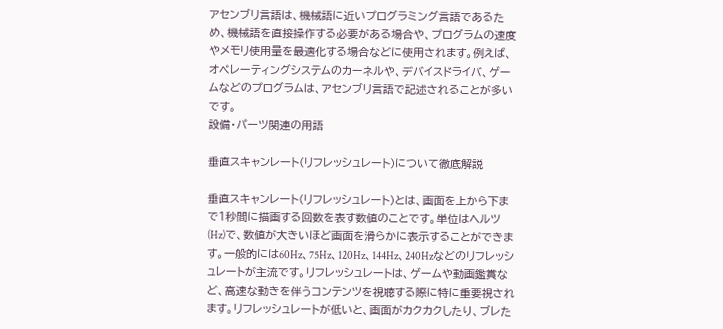アセンブリ言語は、機械語に近いプログラミング言語であるため、機械語を直接操作する必要がある場合や、プログラムの速度やメモリ使用量を最適化する場合などに使用されます。例えば、オペレーティングシステムのカーネルや、デバイスドライバ、ゲームなどのプログラムは、アセンブリ言語で記述されることが多いです。
設備・パーツ関連の用語

垂直スキャンレート(リフレッシュレート)について徹底解説

垂直スキャンレート(リフレッシュレート)とは、画面を上から下まで1秒間に描画する回数を表す数値のことです。単位はヘルツ(Hz)で、数値が大きいほど画面を滑らかに表示することができます。一般的には60Hz、75Hz、120Hz、144Hz、240Hzなどのリフレッシュレートが主流です。リフレッシュレートは、ゲームや動画鑑賞など、高速な動きを伴うコンテンツを視聴する際に特に重要視されます。リフレッシュレートが低いと、画面がカクカクしたり、ブレた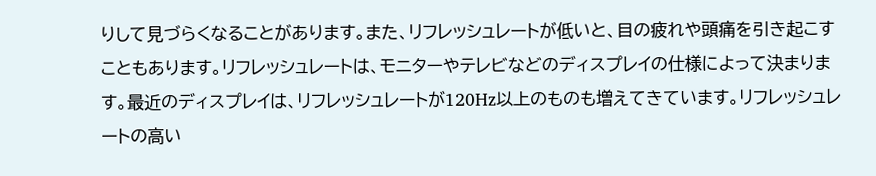りして見づらくなることがあります。また、リフレッシュレートが低いと、目の疲れや頭痛を引き起こすこともあります。リフレッシュレートは、モニターやテレビなどのディスプレイの仕様によって決まります。最近のディスプレイは、リフレッシュレートが120Hz以上のものも増えてきています。リフレッシュレートの高い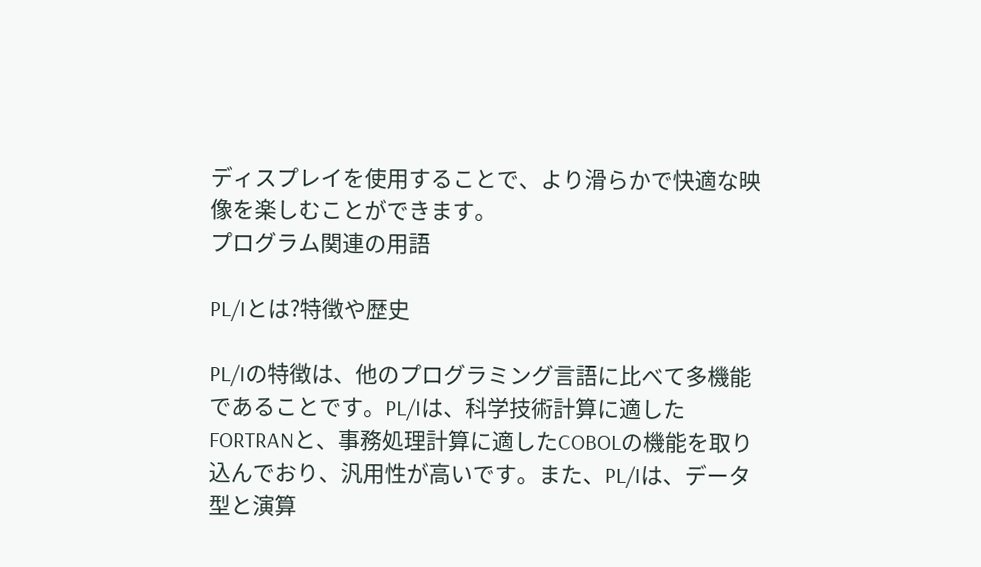ディスプレイを使用することで、より滑らかで快適な映像を楽しむことができます。
プログラム関連の用語

PL/Iとは?特徴や歴史

PL/Iの特徴は、他のプログラミング言語に比べて多機能であることです。PL/Iは、科学技術計算に適したFORTRANと、事務処理計算に適したCOBOLの機能を取り込んでおり、汎用性が高いです。また、PL/Iは、データ型と演算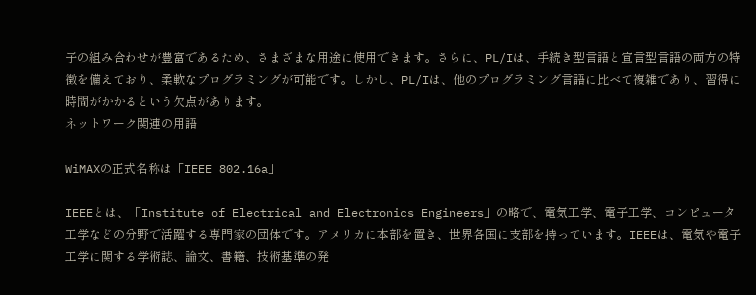子の組み合わせが豊富であるため、さまざまな用途に使用できます。さらに、PL/Iは、手続き型言語と宣言型言語の両方の特徴を備えており、柔軟なプログラミングが可能です。しかし、PL/Iは、他のプログラミング言語に比べて複雑であり、習得に時間がかかるという欠点があります。
ネットワーク関連の用語

WiMAXの正式名称は「IEEE 802.16a」

IEEEとは、「Institute of Electrical and Electronics Engineers」の略で、電気工学、電子工学、コンピュータ工学などの分野で活躍する専門家の団体です。アメリカに本部を置き、世界各国に支部を持っています。IEEEは、電気や電子工学に関する学術誌、論文、書籍、技術基準の発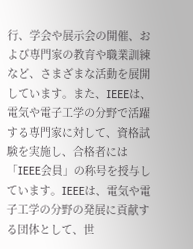行、学会や展示会の開催、および専門家の教育や職業訓練など、さまざまな活動を展開しています。また、IEEEは、電気や電子工学の分野で活躍する専門家に対して、資格試験を実施し、合格者には「IEEE会員」の称号を授与しています。IEEEは、電気や電子工学の分野の発展に貢献する団体として、世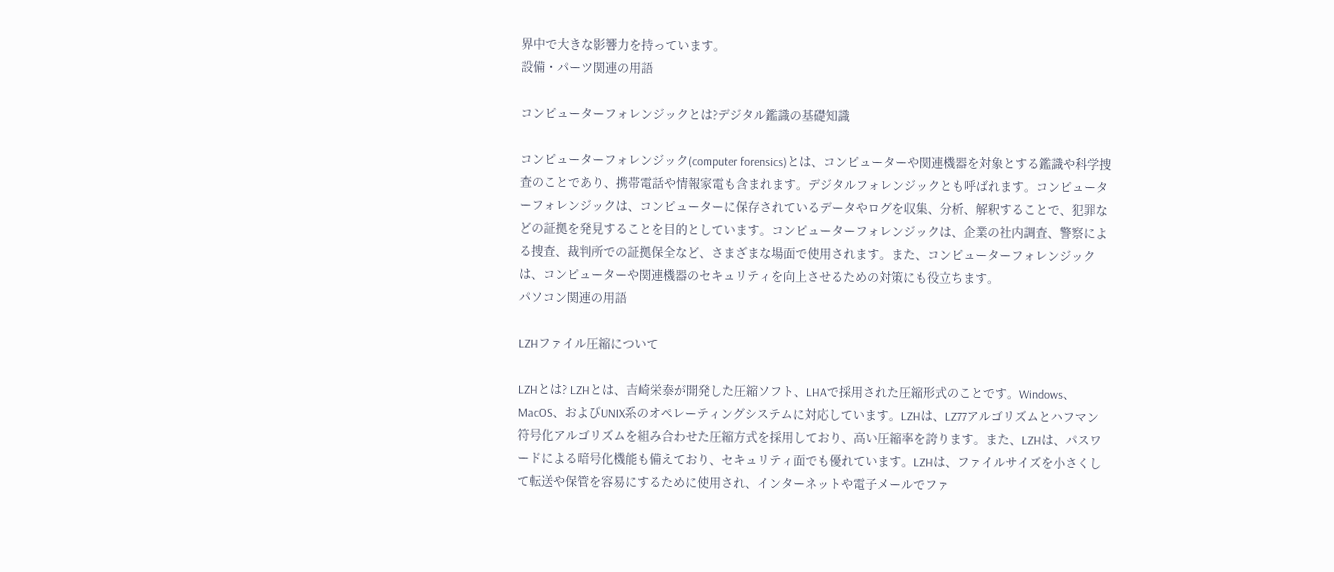界中で大きな影響力を持っています。
設備・パーツ関連の用語

コンピューターフォレンジックとは?デジタル鑑識の基礎知識

コンピューターフォレンジック(computer forensics)とは、コンピューターや関連機器を対象とする鑑識や科学捜査のことであり、携帯電話や情報家電も含まれます。デジタルフォレンジックとも呼ばれます。コンピューターフォレンジックは、コンピューターに保存されているデータやログを収集、分析、解釈することで、犯罪などの証拠を発見することを目的としています。コンピューターフォレンジックは、企業の社内調査、警察による捜査、裁判所での証拠保全など、さまざまな場面で使用されます。また、コンピューターフォレンジックは、コンピューターや関連機器のセキュリティを向上させるための対策にも役立ちます。
パソコン関連の用語

LZHファイル圧縮について

LZHとは? LZHとは、吉崎栄泰が開発した圧縮ソフト、LHAで採用された圧縮形式のことです。Windows、MacOS、およびUNIX系のオペレーティングシステムに対応しています。LZHは、LZ77アルゴリズムとハフマン符号化アルゴリズムを組み合わせた圧縮方式を採用しており、高い圧縮率を誇ります。また、LZHは、パスワードによる暗号化機能も備えており、セキュリティ面でも優れています。LZHは、ファイルサイズを小さくして転送や保管を容易にするために使用され、インターネットや電子メールでファ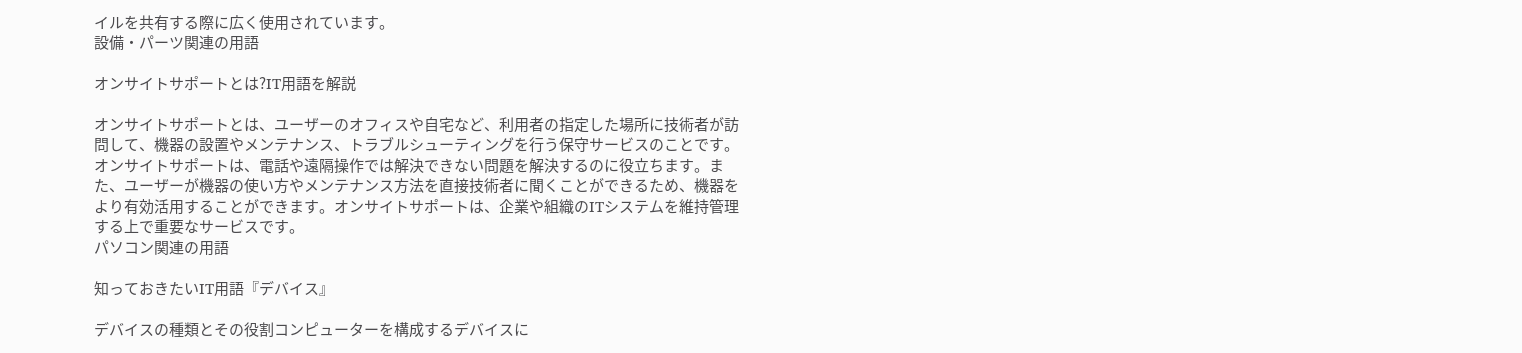イルを共有する際に広く使用されています。
設備・パーツ関連の用語

オンサイトサポートとは?IT用語を解説

オンサイトサポートとは、ユーザーのオフィスや自宅など、利用者の指定した場所に技術者が訪問して、機器の設置やメンテナンス、トラブルシューティングを行う保守サービスのことです。オンサイトサポートは、電話や遠隔操作では解決できない問題を解決するのに役立ちます。また、ユーザーが機器の使い方やメンテナンス方法を直接技術者に聞くことができるため、機器をより有効活用することができます。オンサイトサポートは、企業や組織のITシステムを維持管理する上で重要なサービスです。
パソコン関連の用語

知っておきたいIT用語『デバイス』

デバイスの種類とその役割コンピューターを構成するデバイスに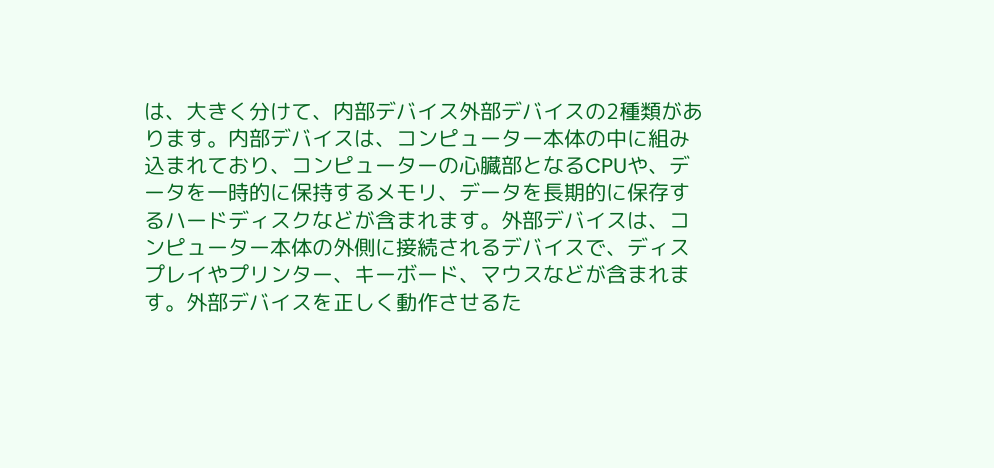は、大きく分けて、内部デバイス外部デバイスの2種類があります。内部デバイスは、コンピューター本体の中に組み込まれており、コンピューターの心臓部となるCPUや、データを一時的に保持するメモリ、データを長期的に保存するハードディスクなどが含まれます。外部デバイスは、コンピューター本体の外側に接続されるデバイスで、ディスプレイやプリンター、キーボード、マウスなどが含まれます。外部デバイスを正しく動作させるた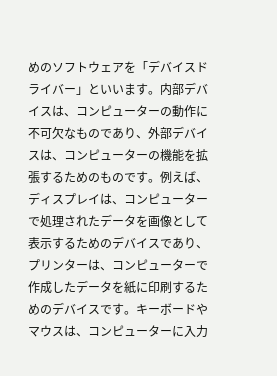めのソフトウェアを「デバイスドライバー」といいます。内部デバイスは、コンピューターの動作に不可欠なものであり、外部デバイスは、コンピューターの機能を拡張するためのものです。例えば、ディスプレイは、コンピューターで処理されたデータを画像として表示するためのデバイスであり、プリンターは、コンピューターで作成したデータを紙に印刷するためのデバイスです。キーボードやマウスは、コンピューターに入力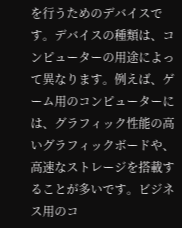を行うためのデバイスです。デバイスの種類は、コンピューターの用途によって異なります。例えば、ゲーム用のコンピューターには、グラフィック性能の高いグラフィックボードや、高速なストレージを搭載することが多いです。ビジネス用のコ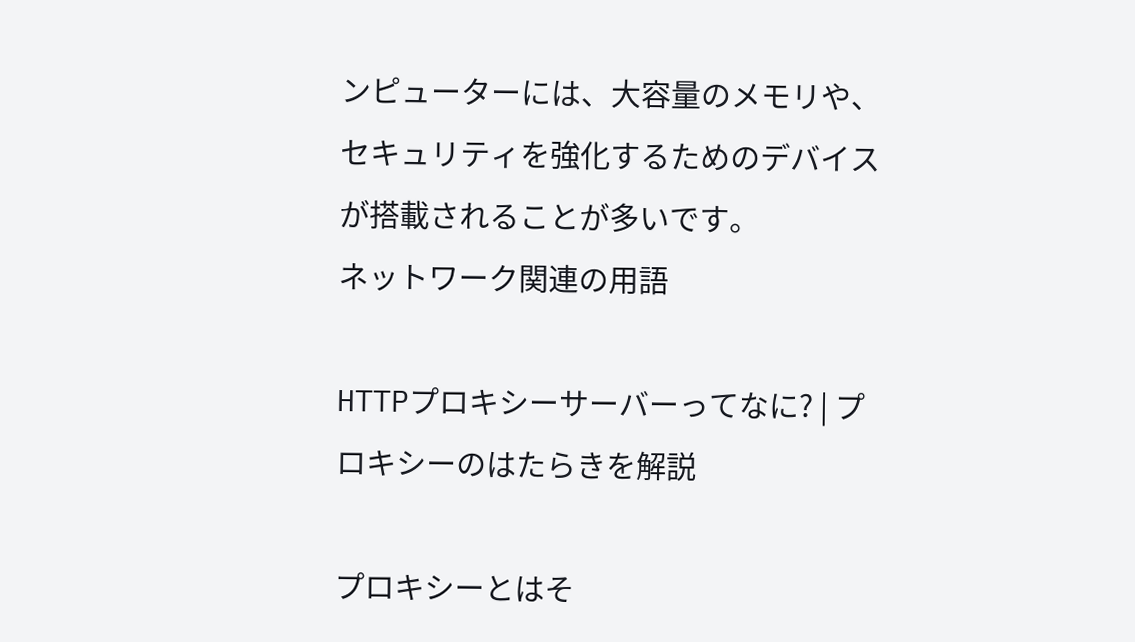ンピューターには、大容量のメモリや、セキュリティを強化するためのデバイスが搭載されることが多いです。
ネットワーク関連の用語

HTTPプロキシーサーバーってなに? | プロキシーのはたらきを解説

プロキシーとはそ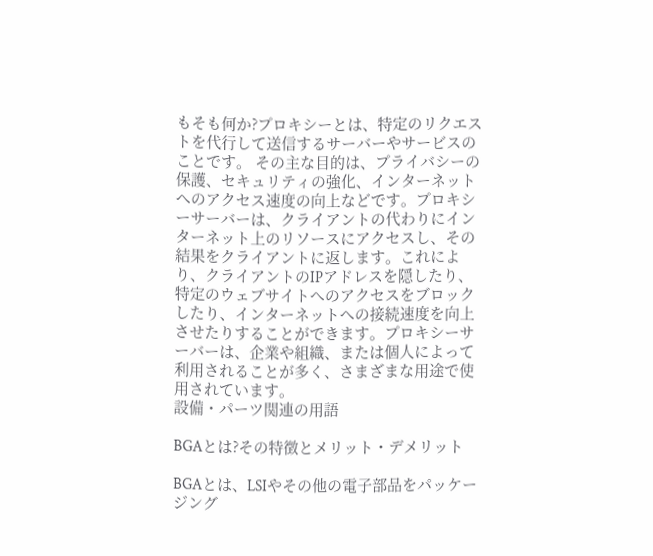もそも何か?プロキシーとは、特定のリクエストを代行して送信するサーバーやサービスのことです。 その主な目的は、プライバシーの保護、セキュリティの強化、インターネットへのアクセス速度の向上などです。プロキシーサーバーは、クライアントの代わりにインターネット上のリソースにアクセスし、その結果をクライアントに返します。これにより、クライアントのIPアドレスを隠したり、特定のウェブサイトへのアクセスをブロックしたり、インターネットへの接続速度を向上させたりすることができます。プロキシーサーバーは、企業や組織、または個人によって利用されることが多く、さまざまな用途で使用されています。
設備・パーツ関連の用語

BGAとは?その特徴とメリット・デメリット

BGAとは、LSIやその他の電子部品をパッケージング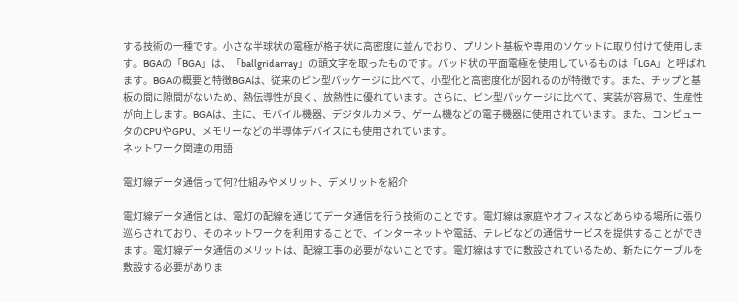する技術の一種です。小さな半球状の電極が格子状に高密度に並んでおり、プリント基板や専用のソケットに取り付けて使用します。BGAの「BGA」は、「ballgridarray」の頭文字を取ったものです。パッド状の平面電極を使用しているものは「LGA」と呼ばれます。BGAの概要と特徴BGAは、従来のピン型パッケージに比べて、小型化と高密度化が図れるのが特徴です。また、チップと基板の間に隙間がないため、熱伝導性が良く、放熱性に優れています。さらに、ピン型パッケージに比べて、実装が容易で、生産性が向上します。BGAは、主に、モバイル機器、デジタルカメラ、ゲーム機などの電子機器に使用されています。また、コンピュータのCPUやGPU、メモリーなどの半導体デバイスにも使用されています。
ネットワーク関連の用語

電灯線データ通信って何?仕組みやメリット、デメリットを紹介

電灯線データ通信とは、電灯の配線を通じてデータ通信を行う技術のことです。電灯線は家庭やオフィスなどあらゆる場所に張り巡らされており、そのネットワークを利用することで、インターネットや電話、テレビなどの通信サービスを提供することができます。電灯線データ通信のメリットは、配線工事の必要がないことです。電灯線はすでに敷設されているため、新たにケーブルを敷設する必要がありま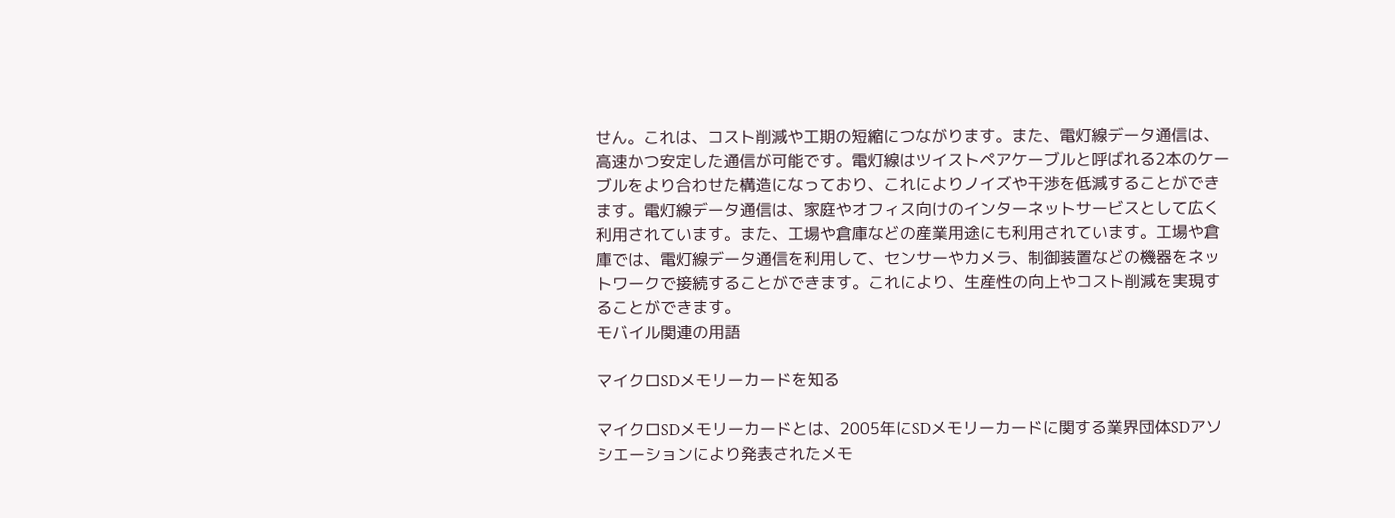せん。これは、コスト削減や工期の短縮につながります。また、電灯線データ通信は、高速かつ安定した通信が可能です。電灯線はツイストペアケーブルと呼ばれる2本のケーブルをより合わせた構造になっており、これによりノイズや干渉を低減することができます。電灯線データ通信は、家庭やオフィス向けのインターネットサービスとして広く利用されています。また、工場や倉庫などの産業用途にも利用されています。工場や倉庫では、電灯線データ通信を利用して、センサーやカメラ、制御装置などの機器をネットワークで接続することができます。これにより、生産性の向上やコスト削減を実現することができます。
モバイル関連の用語

マイクロSDメモリーカードを知る

マイクロSDメモリーカードとは、2005年にSDメモリーカードに関する業界団体SDアソシエーションにより発表されたメモ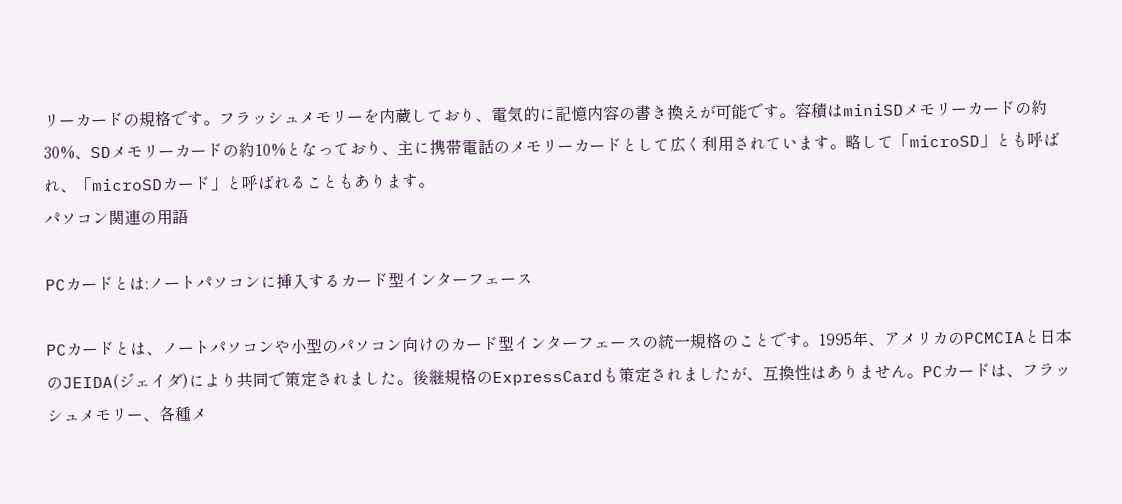リーカードの規格です。フラッシュメモリーを内蔵しており、電気的に記憶内容の書き換えが可能です。容積はminiSDメモリーカードの約30%、SDメモリーカードの約10%となっており、主に携帯電話のメモリーカードとして広く利用されています。略して「microSD」とも呼ばれ、「microSDカード」と呼ばれることもあります。
パソコン関連の用語

PCカードとは:ノートパソコンに挿入するカード型インターフェース

PCカードとは、ノートパソコンや小型のパソコン向けのカード型インターフェースの統一規格のことです。1995年、アメリカのPCMCIAと日本のJEIDA(ジェイダ)により共同で策定されました。後継規格のExpressCardも策定されましたが、互換性はありません。PCカードは、フラッシュメモリー、各種メ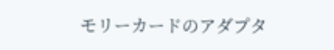モリーカードのアダプタ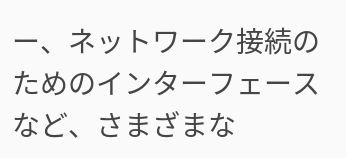ー、ネットワーク接続のためのインターフェースなど、さまざまな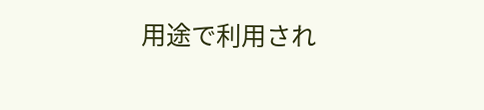用途で利用され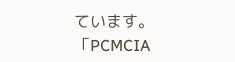ています。「PCMCIA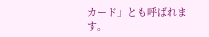カード」とも呼ばれます。